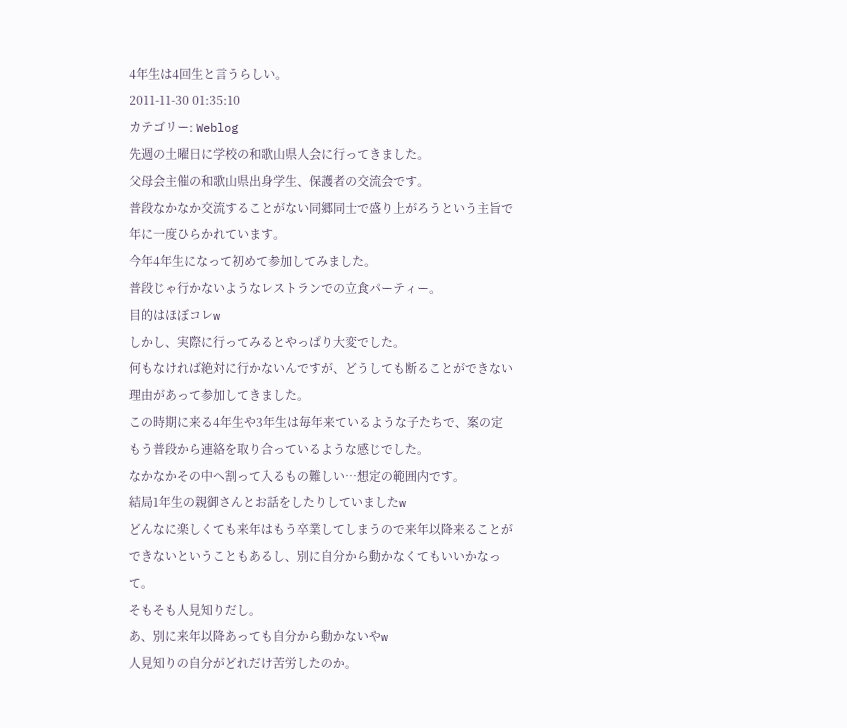4年生は4回生と言うらしい。
2011-11-30 01:35:10
カテゴリー: Weblog
先週の土曜日に学校の和歌山県人会に行ってきました。
父母会主催の和歌山県出身学生、保護者の交流会です。
普段なかなか交流することがない同郷同士で盛り上がろうという主旨で年に一度ひらかれています。
今年4年生になって初めて参加してみました。
普段じゃ行かないようなレストランでの立食パーティー。
目的はほぼコレw
しかし、実際に行ってみるとやっぱり大変でした。
何もなければ絶対に行かないんですが、どうしても断ることができない理由があって参加してきました。
この時期に来る4年生や3年生は毎年来ているような子たちで、案の定もう普段から連絡を取り合っているような感じでした。
なかなかその中へ割って入るもの難しい…想定の範囲内です。
結局1年生の親御さんとお話をしたりしていましたw
どんなに楽しくても来年はもう卒業してしまうので来年以降来ることができないということもあるし、別に自分から動かなくてもいいかなって。
そもそも人見知りだし。
あ、別に来年以降あっても自分から動かないやw
人見知りの自分がどれだけ苦労したのか。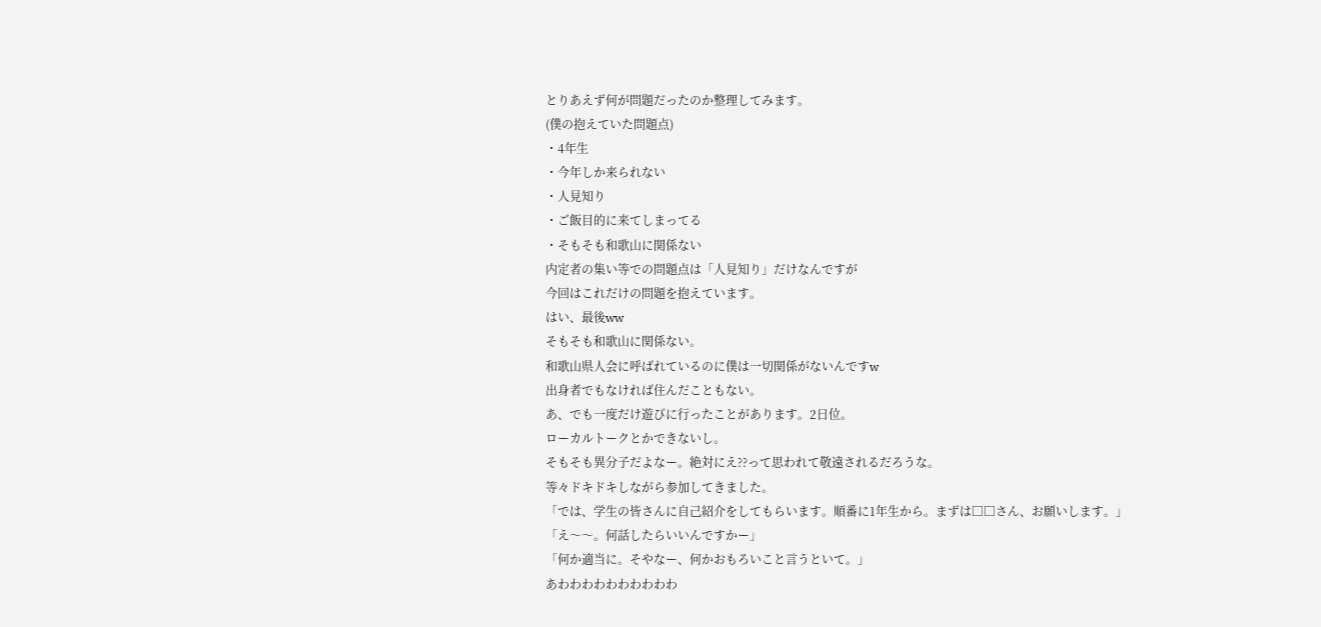とりあえず何が問題だったのか整理してみます。
(僕の抱えていた問題点)
・4年生
・今年しか来られない
・人見知り
・ご飯目的に来てしまってる
・そもそも和歌山に関係ない
内定者の集い等での問題点は「人見知り」だけなんですが
今回はこれだけの問題を抱えています。
はい、最後ww
そもそも和歌山に関係ない。
和歌山県人会に呼ばれているのに僕は一切関係がないんですw
出身者でもなければ住んだこともない。
あ、でも一度だけ遊びに行ったことがあります。2日位。
ローカルトークとかできないし。
そもそも異分子だよなー。絶対にえ??って思われて敬遠されるだろうな。
等々ドキドキしながら参加してきました。
「では、学生の皆さんに自己紹介をしてもらいます。順番に1年生から。まずは□□さん、お願いします。」
「え〜〜。何話したらいいんですかー」
「何か適当に。そやなー、何かおもろいこと言うといて。」
あわわわわわわわわわわ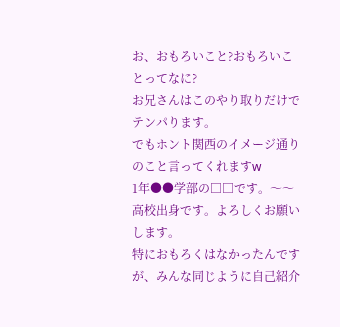お、おもろいこと?おもろいことってなに?
お兄さんはこのやり取りだけでテンパります。
でもホント関西のイメージ通りのこと言ってくれますw
1年●●学部の□□です。〜〜高校出身です。よろしくお願いします。
特におもろくはなかったんですが、みんな同じように自己紹介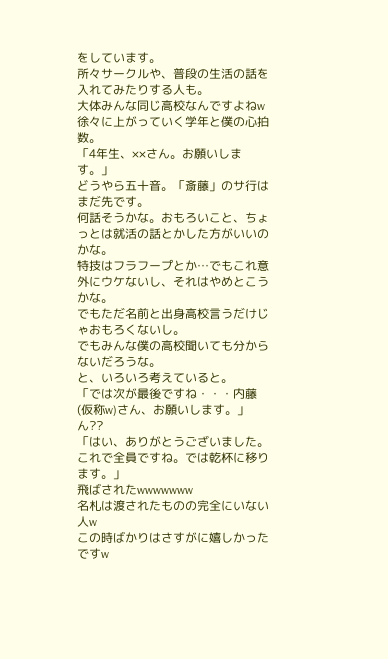をしています。
所々サークルや、普段の生活の話を入れてみたりする人も。
大体みんな同じ高校なんですよねw
徐々に上がっていく学年と僕の心拍数。
「4年生、××さん。お願いします。」
どうやら五十音。「斎藤」のサ行はまだ先です。
何話そうかな。おもろいこと、ちょっとは就活の話とかした方がいいのかな。
特技はフラフープとか…でもこれ意外にウケないし、それはやめとこうかな。
でもただ名前と出身高校言うだけじゃおもろくないし。
でもみんな僕の高校聞いても分からないだろうな。
と、いろいろ考えていると。
「では次が最後ですね・・・内藤(仮称w)さん、お願いします。」
ん??
「はい、ありがとうございました。これで全員ですね。では乾杯に移ります。」
飛ばされたwwwwwww
名札は渡されたものの完全にいない人w
この時ばかりはさすがに嬉しかったですw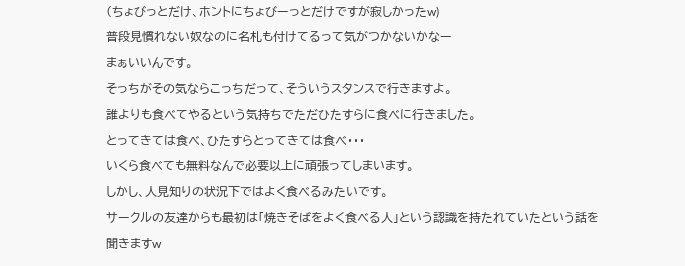(ちょびっとだけ、ホントにちょびーっとだけですが寂しかったw)
普段見慣れない奴なのに名札も付けてるって気がつかないかなー
まぁいいんです。
そっちがその気ならこっちだって、そういうスタンスで行きますよ。
誰よりも食べてやるという気持ちでただひたすらに食べに行きました。
とってきては食べ、ひたすらとってきては食べ・・・
いくら食べても無料なんで必要以上に頑張ってしまいます。
しかし、人見知りの状況下ではよく食べるみたいです。
サークルの友達からも最初は「焼きそばをよく食べる人」という認識を持たれていたという話を聞きますw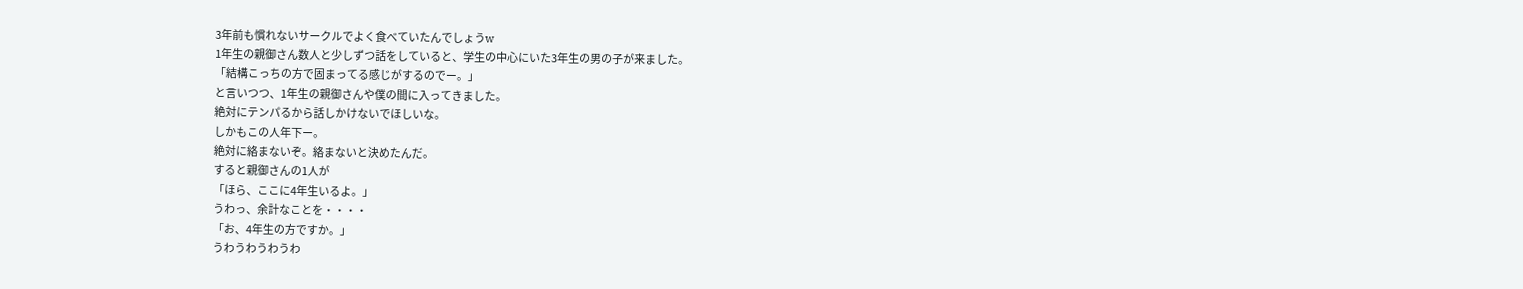3年前も慣れないサークルでよく食べていたんでしょうw
1年生の親御さん数人と少しずつ話をしていると、学生の中心にいた3年生の男の子が来ました。
「結構こっちの方で固まってる感じがするのでー。」
と言いつつ、1年生の親御さんや僕の間に入ってきました。
絶対にテンパるから話しかけないでほしいな。
しかもこの人年下ー。
絶対に絡まないぞ。絡まないと決めたんだ。
すると親御さんの1人が
「ほら、ここに4年生いるよ。」
うわっ、余計なことを・・・・
「お、4年生の方ですか。」
うわうわうわうわ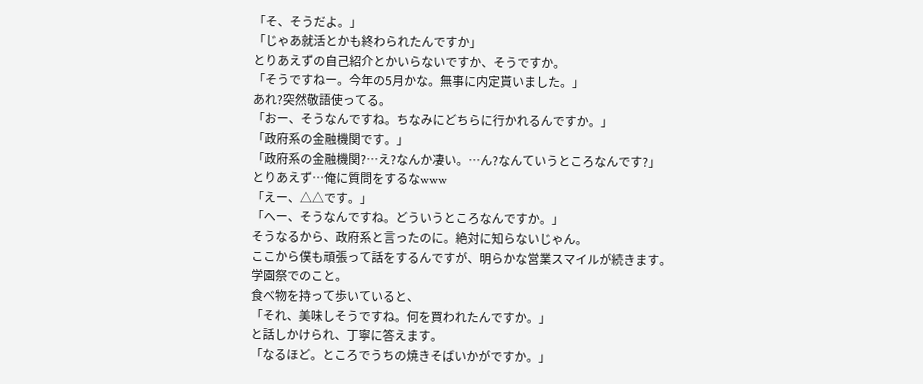「そ、そうだよ。」
「じゃあ就活とかも終わられたんですか」
とりあえずの自己紹介とかいらないですか、そうですか。
「そうですねー。今年の5月かな。無事に内定貰いました。」
あれ?突然敬語使ってる。
「おー、そうなんですね。ちなみにどちらに行かれるんですか。」
「政府系の金融機関です。」
「政府系の金融機関?…え?なんか凄い。…ん?なんていうところなんです?」
とりあえず…俺に質問をするなwww
「えー、△△です。」
「へー、そうなんですね。どういうところなんですか。」
そうなるから、政府系と言ったのに。絶対に知らないじゃん。
ここから僕も頑張って話をするんですが、明らかな営業スマイルが続きます。
学園祭でのこと。
食べ物を持って歩いていると、
「それ、美味しそうですね。何を買われたんですか。」
と話しかけられ、丁寧に答えます。
「なるほど。ところでうちの焼きそばいかがですか。」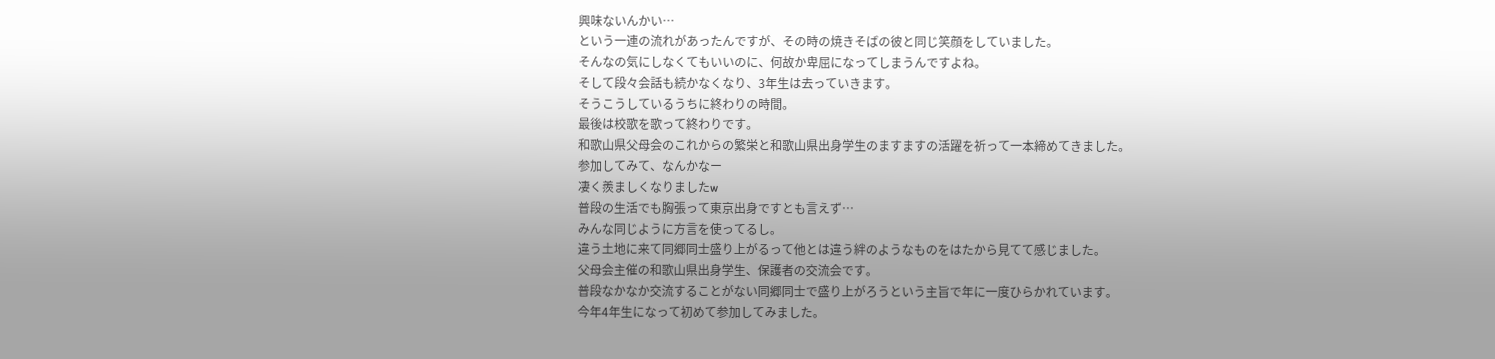興味ないんかい…
という一連の流れがあったんですが、その時の焼きそばの彼と同じ笑顔をしていました。
そんなの気にしなくてもいいのに、何故か卑屈になってしまうんですよね。
そして段々会話も続かなくなり、3年生は去っていきます。
そうこうしているうちに終わりの時間。
最後は校歌を歌って終わりです。
和歌山県父母会のこれからの繁栄と和歌山県出身学生のますますの活躍を祈って一本締めてきました。
参加してみて、なんかなー
凄く羨ましくなりましたw
普段の生活でも胸張って東京出身ですとも言えず…
みんな同じように方言を使ってるし。
違う土地に来て同郷同士盛り上がるって他とは違う絆のようなものをはたから見てて感じました。
父母会主催の和歌山県出身学生、保護者の交流会です。
普段なかなか交流することがない同郷同士で盛り上がろうという主旨で年に一度ひらかれています。
今年4年生になって初めて参加してみました。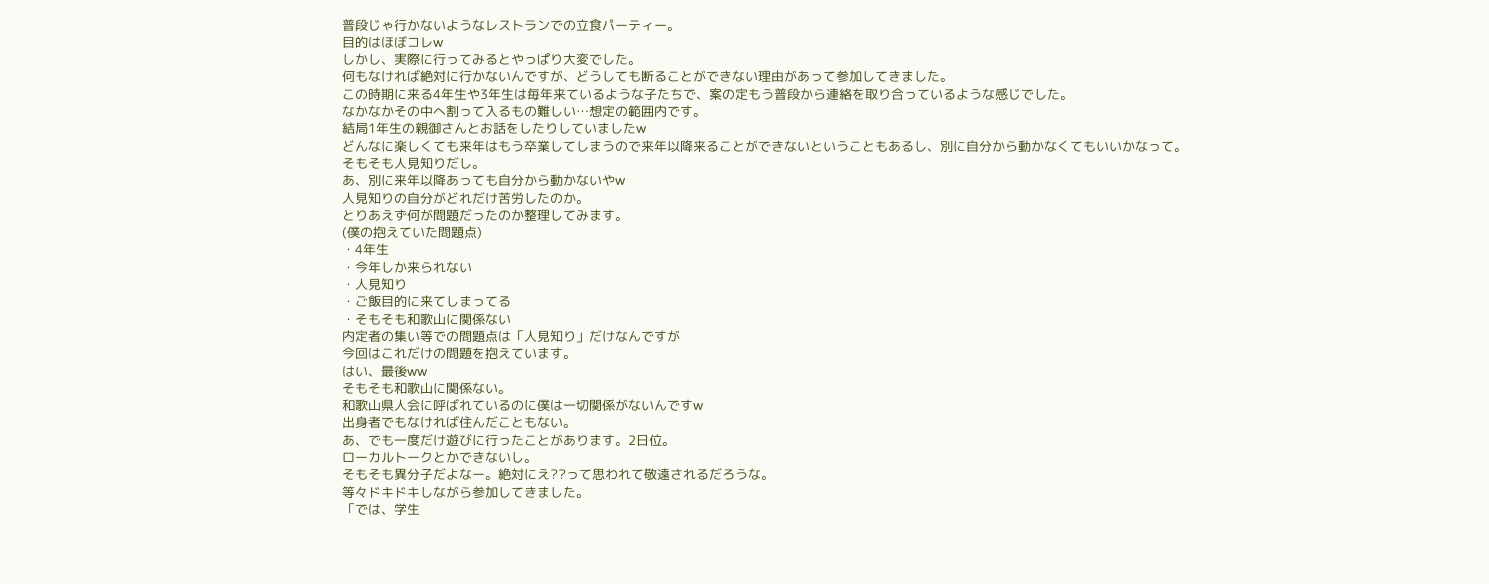普段じゃ行かないようなレストランでの立食パーティー。
目的はほぼコレw
しかし、実際に行ってみるとやっぱり大変でした。
何もなければ絶対に行かないんですが、どうしても断ることができない理由があって参加してきました。
この時期に来る4年生や3年生は毎年来ているような子たちで、案の定もう普段から連絡を取り合っているような感じでした。
なかなかその中へ割って入るもの難しい…想定の範囲内です。
結局1年生の親御さんとお話をしたりしていましたw
どんなに楽しくても来年はもう卒業してしまうので来年以降来ることができないということもあるし、別に自分から動かなくてもいいかなって。
そもそも人見知りだし。
あ、別に来年以降あっても自分から動かないやw
人見知りの自分がどれだけ苦労したのか。
とりあえず何が問題だったのか整理してみます。
(僕の抱えていた問題点)
・4年生
・今年しか来られない
・人見知り
・ご飯目的に来てしまってる
・そもそも和歌山に関係ない
内定者の集い等での問題点は「人見知り」だけなんですが
今回はこれだけの問題を抱えています。
はい、最後ww
そもそも和歌山に関係ない。
和歌山県人会に呼ばれているのに僕は一切関係がないんですw
出身者でもなければ住んだこともない。
あ、でも一度だけ遊びに行ったことがあります。2日位。
ローカルトークとかできないし。
そもそも異分子だよなー。絶対にえ??って思われて敬遠されるだろうな。
等々ドキドキしながら参加してきました。
「では、学生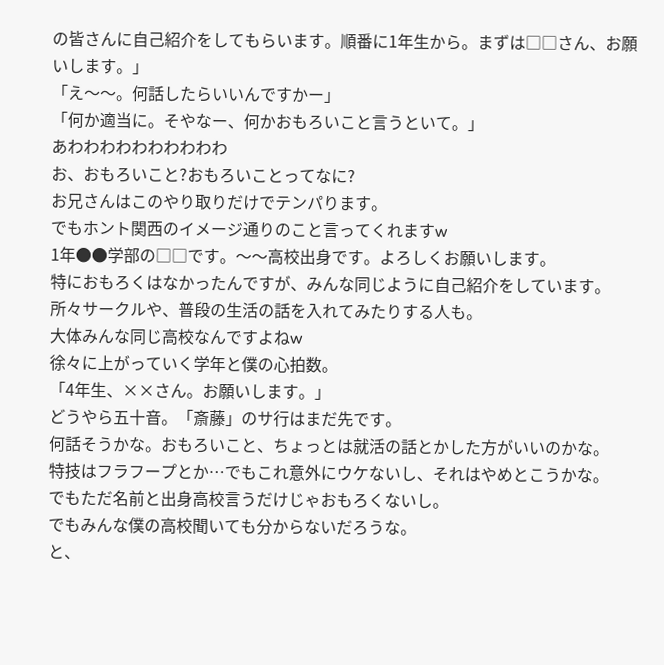の皆さんに自己紹介をしてもらいます。順番に1年生から。まずは□□さん、お願いします。」
「え〜〜。何話したらいいんですかー」
「何か適当に。そやなー、何かおもろいこと言うといて。」
あわわわわわわわわわわ
お、おもろいこと?おもろいことってなに?
お兄さんはこのやり取りだけでテンパります。
でもホント関西のイメージ通りのこと言ってくれますw
1年●●学部の□□です。〜〜高校出身です。よろしくお願いします。
特におもろくはなかったんですが、みんな同じように自己紹介をしています。
所々サークルや、普段の生活の話を入れてみたりする人も。
大体みんな同じ高校なんですよねw
徐々に上がっていく学年と僕の心拍数。
「4年生、××さん。お願いします。」
どうやら五十音。「斎藤」のサ行はまだ先です。
何話そうかな。おもろいこと、ちょっとは就活の話とかした方がいいのかな。
特技はフラフープとか…でもこれ意外にウケないし、それはやめとこうかな。
でもただ名前と出身高校言うだけじゃおもろくないし。
でもみんな僕の高校聞いても分からないだろうな。
と、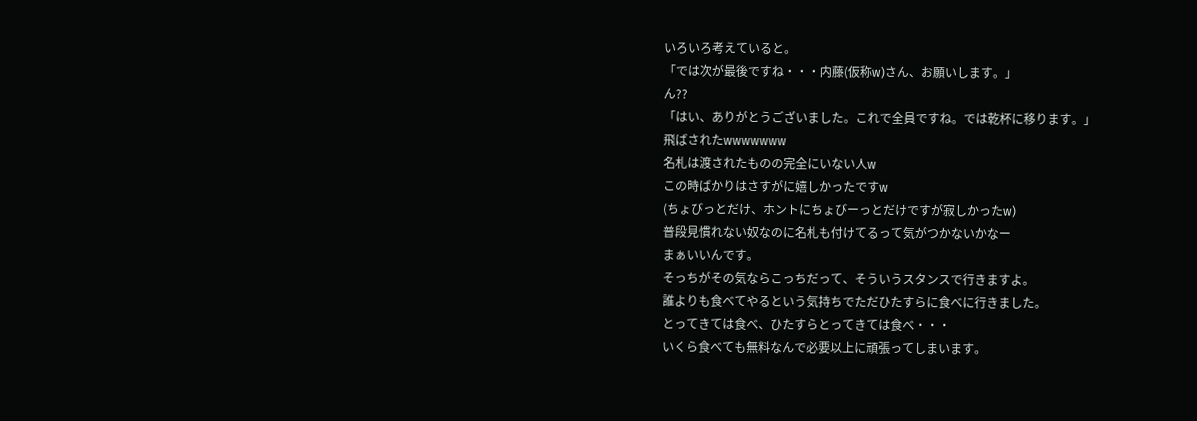いろいろ考えていると。
「では次が最後ですね・・・内藤(仮称w)さん、お願いします。」
ん??
「はい、ありがとうございました。これで全員ですね。では乾杯に移ります。」
飛ばされたwwwwwww
名札は渡されたものの完全にいない人w
この時ばかりはさすがに嬉しかったですw
(ちょびっとだけ、ホントにちょびーっとだけですが寂しかったw)
普段見慣れない奴なのに名札も付けてるって気がつかないかなー
まぁいいんです。
そっちがその気ならこっちだって、そういうスタンスで行きますよ。
誰よりも食べてやるという気持ちでただひたすらに食べに行きました。
とってきては食べ、ひたすらとってきては食べ・・・
いくら食べても無料なんで必要以上に頑張ってしまいます。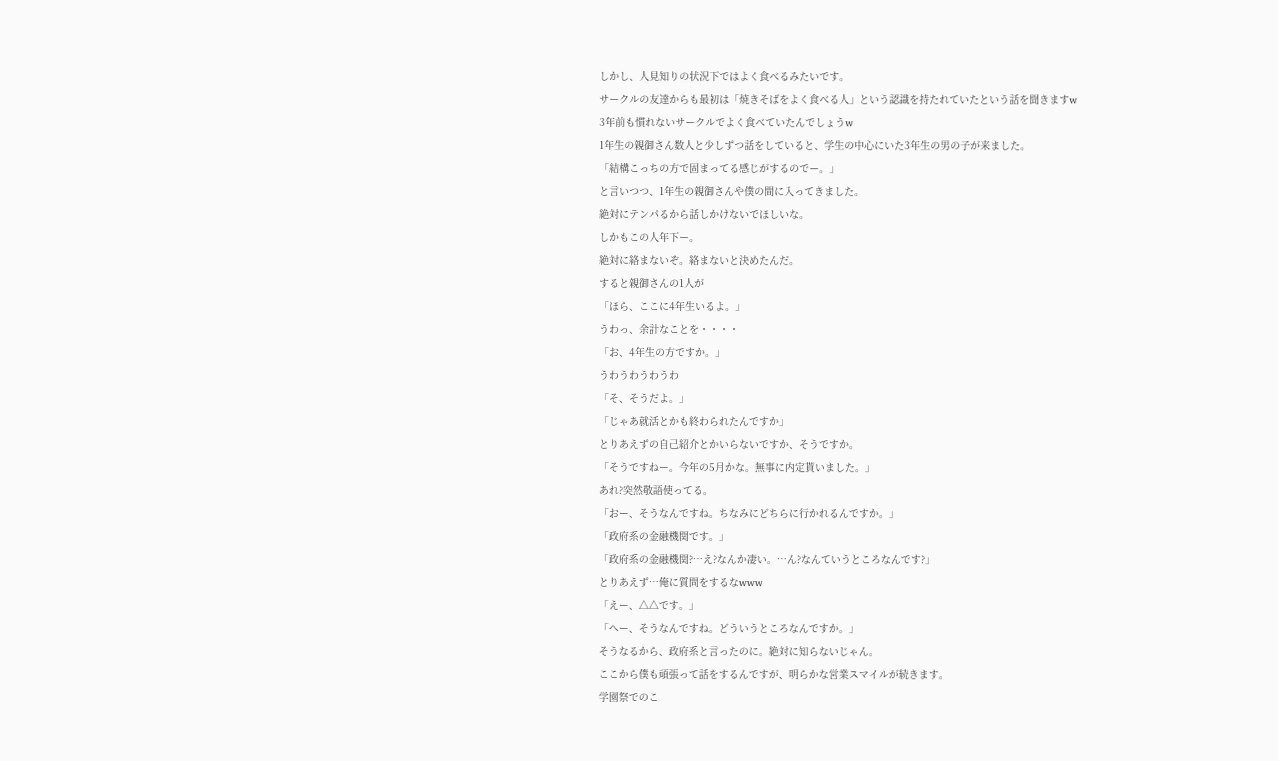しかし、人見知りの状況下ではよく食べるみたいです。
サークルの友達からも最初は「焼きそばをよく食べる人」という認識を持たれていたという話を聞きますw
3年前も慣れないサークルでよく食べていたんでしょうw
1年生の親御さん数人と少しずつ話をしていると、学生の中心にいた3年生の男の子が来ました。
「結構こっちの方で固まってる感じがするのでー。」
と言いつつ、1年生の親御さんや僕の間に入ってきました。
絶対にテンパるから話しかけないでほしいな。
しかもこの人年下ー。
絶対に絡まないぞ。絡まないと決めたんだ。
すると親御さんの1人が
「ほら、ここに4年生いるよ。」
うわっ、余計なことを・・・・
「お、4年生の方ですか。」
うわうわうわうわ
「そ、そうだよ。」
「じゃあ就活とかも終わられたんですか」
とりあえずの自己紹介とかいらないですか、そうですか。
「そうですねー。今年の5月かな。無事に内定貰いました。」
あれ?突然敬語使ってる。
「おー、そうなんですね。ちなみにどちらに行かれるんですか。」
「政府系の金融機関です。」
「政府系の金融機関?…え?なんか凄い。…ん?なんていうところなんです?」
とりあえず…俺に質問をするなwww
「えー、△△です。」
「へー、そうなんですね。どういうところなんですか。」
そうなるから、政府系と言ったのに。絶対に知らないじゃん。
ここから僕も頑張って話をするんですが、明らかな営業スマイルが続きます。
学園祭でのこ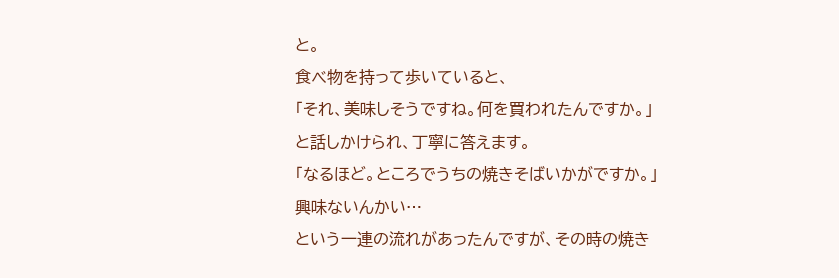と。
食べ物を持って歩いていると、
「それ、美味しそうですね。何を買われたんですか。」
と話しかけられ、丁寧に答えます。
「なるほど。ところでうちの焼きそばいかがですか。」
興味ないんかい…
という一連の流れがあったんですが、その時の焼き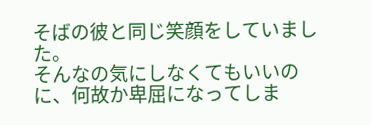そばの彼と同じ笑顔をしていました。
そんなの気にしなくてもいいのに、何故か卑屈になってしま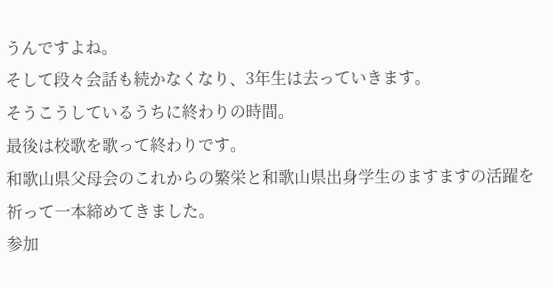うんですよね。
そして段々会話も続かなくなり、3年生は去っていきます。
そうこうしているうちに終わりの時間。
最後は校歌を歌って終わりです。
和歌山県父母会のこれからの繁栄と和歌山県出身学生のますますの活躍を祈って一本締めてきました。
参加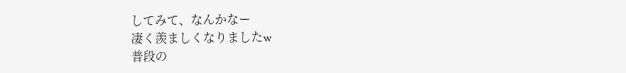してみて、なんかなー
凄く羨ましくなりましたw
普段の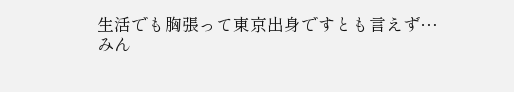生活でも胸張って東京出身ですとも言えず…
みん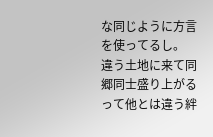な同じように方言を使ってるし。
違う土地に来て同郷同士盛り上がるって他とは違う絆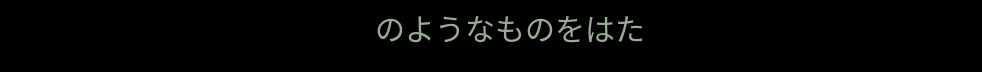のようなものをはた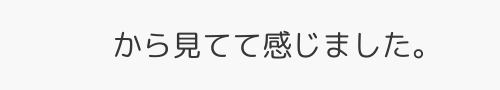から見てて感じました。